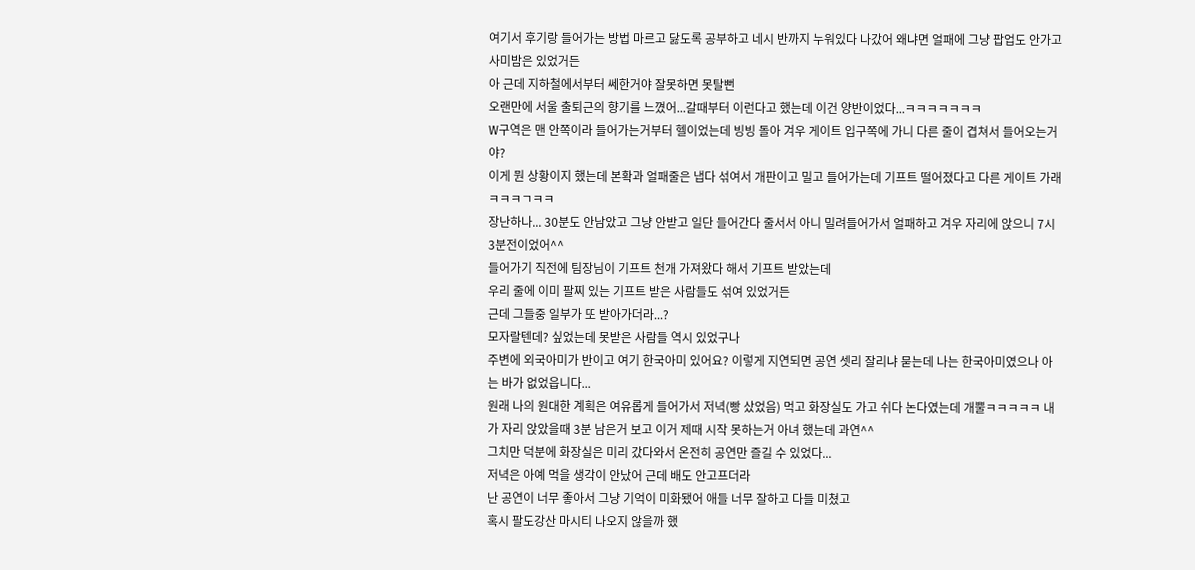여기서 후기랑 들어가는 방법 마르고 닳도록 공부하고 네시 반까지 누워있다 나갔어 왜냐면 얼패에 그냥 팝업도 안가고 사미밤은 있었거든
아 근데 지하철에서부터 쎄한거야 잘못하면 못탈뻔
오랜만에 서울 출퇴근의 향기를 느꼈어...갈때부터 이런다고 했는데 이건 양반이었다...ㅋㅋㅋㅋㅋㅋㅋ
W구역은 맨 안쪽이라 들어가는거부터 헬이었는데 빙빙 돌아 겨우 게이트 입구쪽에 가니 다른 줄이 겹쳐서 들어오는거야?
이게 뭔 상황이지 했는데 본확과 얼패줄은 냅다 섞여서 개판이고 밀고 들어가는데 기프트 떨어졌다고 다른 게이트 가래ㅋㅋㅋㄱㅋㅋ
장난하나... 30분도 안남았고 그냥 안받고 일단 들어간다 줄서서 아니 밀려들어가서 얼패하고 겨우 자리에 앉으니 7시 3분전이었어^^
들어가기 직전에 팀장님이 기프트 천개 가져왔다 해서 기프트 받았는데
우리 줄에 이미 팔찌 있는 기프트 받은 사람들도 섞여 있었거든
근데 그들중 일부가 또 받아가더라...?
모자랄텐데? 싶었는데 못받은 사람들 역시 있었구나
주변에 외국아미가 반이고 여기 한국아미 있어요? 이렇게 지연되면 공연 셋리 잘리냐 묻는데 나는 한국아미였으나 아는 바가 없었읍니다...
원래 나의 원대한 계획은 여유롭게 들어가서 저녁(빵 샀었음) 먹고 화장실도 가고 쉬다 논다였는데 개뿔ㅋㅋㅋㅋㅋ 내가 자리 앉았을때 3분 남은거 보고 이거 제때 시작 못하는거 아녀 했는데 과연^^
그치만 덕분에 화장실은 미리 갔다와서 온전히 공연만 즐길 수 있었다...
저녁은 아예 먹을 생각이 안났어 근데 배도 안고프더라
난 공연이 너무 좋아서 그냥 기억이 미화됐어 애들 너무 잘하고 다들 미쳤고
혹시 팔도강산 마시티 나오지 않을까 했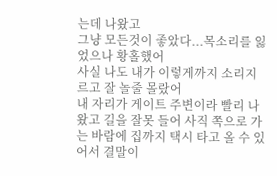는데 나왔고
그냥 모든것이 좋았다...목소리를 잃었으나 황홀했어
사실 나도 내가 이렇게까지 소리지르고 잘 놀줄 몰랐어
내 자리가 게이트 주변이라 빨리 나왔고 길을 잘못 들어 사직 쪽으로 가는 바람에 집까지 택시 타고 올 수 있어서 결말이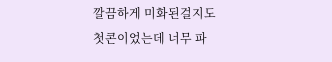깔끔하게 미화된걸지도
첫콘이었는데 너무 파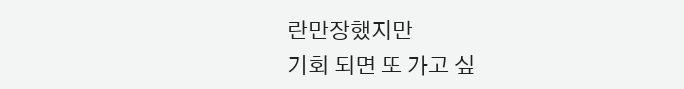란만장했지만
기회 되면 또 가고 싶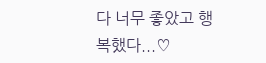다 너무 좋았고 행복했다...♡